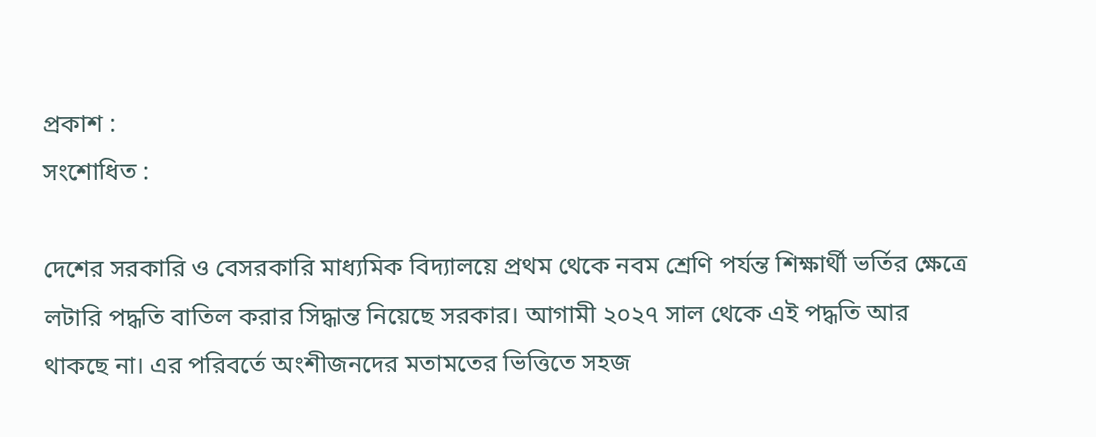প্রকাশ :
সংশোধিত :

দেশের সরকারি ও বেসরকারি মাধ্যমিক বিদ্যালয়ে প্রথম থেকে নবম শ্রেণি পর্যন্ত শিক্ষার্থী ভর্তির ক্ষেত্রে লটারি পদ্ধতি বাতিল করার সিদ্ধান্ত নিয়েছে সরকার। আগামী ২০২৭ সাল থেকে এই পদ্ধতি আর থাকছে না। এর পরিবর্তে অংশীজনদের মতামতের ভিত্তিতে সহজ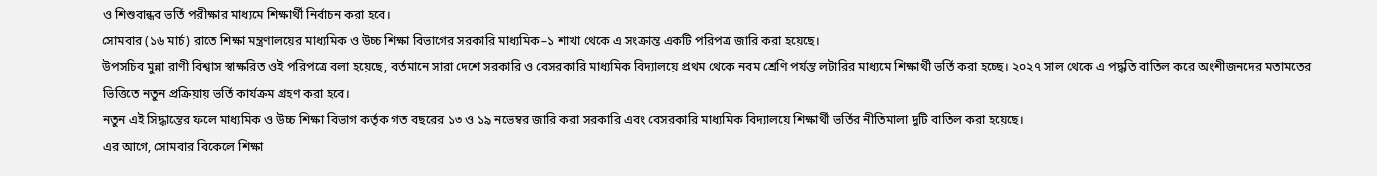ও শিশুবান্ধব ভর্তি পরীক্ষার মাধ্যমে শিক্ষার্থী নির্বাচন করা হবে।
সোমবার (১৬ মার্চ) রাতে শিক্ষা মন্ত্রণালয়ের মাধ্যমিক ও উচ্চ শিক্ষা বিভাগের সরকারি মাধ্যমিক–১ শাখা থেকে এ সংক্রান্ত একটি পরিপত্র জারি করা হয়েছে।
উপসচিব মুন্না রাণী বিশ্বাস স্বাক্ষরিত ওই পরিপত্রে বলা হয়েছে, বর্তমানে সারা দেশে সরকারি ও বেসরকারি মাধ্যমিক বিদ্যালয়ে প্রথম থেকে নবম শ্রেণি পর্যন্ত লটারির মাধ্যমে শিক্ষার্থী ভর্তি করা হচ্ছে। ২০২৭ সাল থেকে এ পদ্ধতি বাতিল করে অংশীজনদের মতামতের ভিত্তিতে নতুন প্রক্রিয়ায় ভর্তি কার্যক্রম গ্রহণ করা হবে।
নতুন এই সিদ্ধান্তের ফলে মাধ্যমিক ও উচ্চ শিক্ষা বিভাগ কর্তৃক গত বছরের ১৩ ও ১৯ নভেম্বর জারি করা সরকারি এবং বেসরকারি মাধ্যমিক বিদ্যালয়ে শিক্ষার্থী ভর্তির নীতিমালা দুটি বাতিল করা হয়েছে।
এর আগে, সোমবার বিকেলে শিক্ষা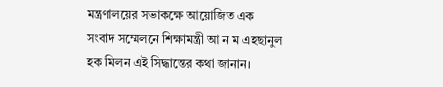মন্ত্রণালয়ের সভাকক্ষে আয়োজিত এক সংবাদ সম্মেলনে শিক্ষামন্ত্রী আ ন ম এহছানুল হক মিলন এই সিদ্ধান্তের কথা জানান।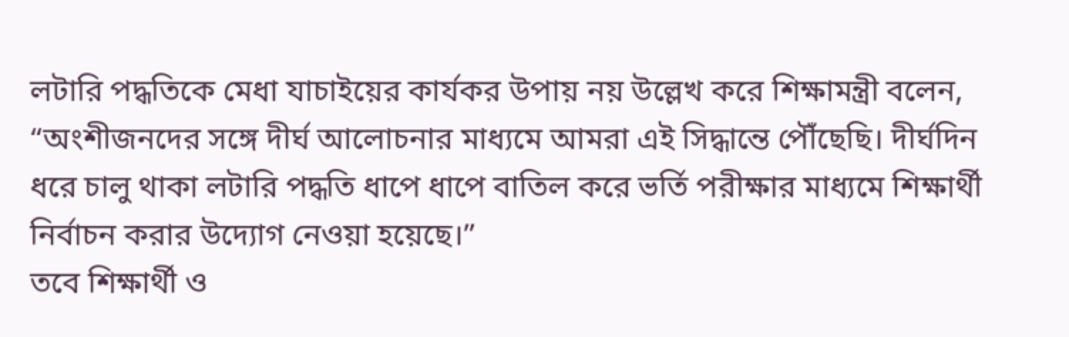লটারি পদ্ধতিকে মেধা যাচাইয়ের কার্যকর উপায় নয় উল্লেখ করে শিক্ষামন্ত্রী বলেন, “অংশীজনদের সঙ্গে দীর্ঘ আলোচনার মাধ্যমে আমরা এই সিদ্ধান্তে পৌঁছেছি। দীর্ঘদিন ধরে চালু থাকা লটারি পদ্ধতি ধাপে ধাপে বাতিল করে ভর্তি পরীক্ষার মাধ্যমে শিক্ষার্থী নির্বাচন করার উদ্যোগ নেওয়া হয়েছে।”
তবে শিক্ষার্থী ও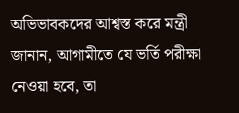অভিভাবকদের আশ্বস্ত করে মন্ত্রী জানান, আগামীতে যে ভর্তি পরীক্ষা নেওয়া হবে, তা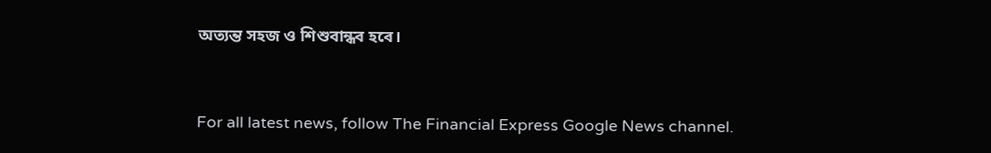অত্যন্ত সহজ ও শিশুবান্ধব হবে।


For all latest news, follow The Financial Express Google News channel.